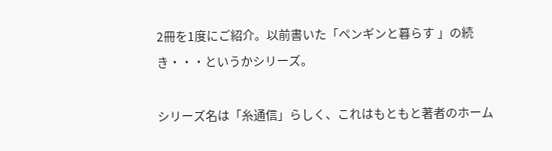2冊を1度にご紹介。以前書いた「ペンギンと暮らす 」の続き・・・というかシリーズ。

シリーズ名は「糸通信」らしく、これはもともと著者のホーム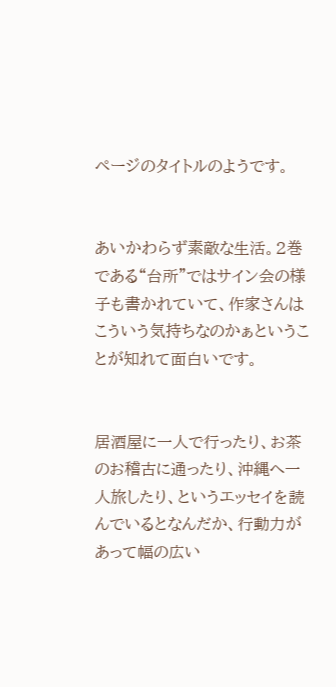ページのタイトルのようです。


あいかわらず素敵な生活。2巻である“台所”ではサイン会の様子も書かれていて、作家さんはこういう気持ちなのかぁということが知れて面白いです。


居酒屋に一人で行ったり、お茶のお稽古に通ったり、沖縄へ一人旅したり、というエッセイを読んでいるとなんだか、行動力があって幅の広い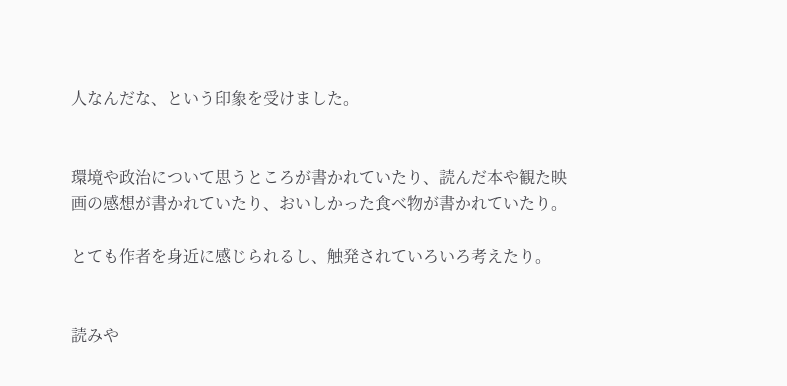人なんだな、という印象を受けました。


環境や政治について思うところが書かれていたり、読んだ本や観た映画の感想が書かれていたり、おいしかった食べ物が書かれていたり。

とても作者を身近に感じられるし、触発されていろいろ考えたり。


読みや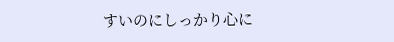すいのにしっかり心に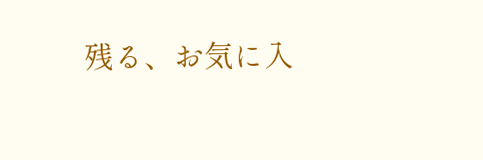残る、お気に入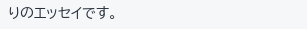りのエッセイです。